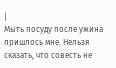|
Мыть посуду после ужина пришлось мне. Нельзя сказать, что совесть не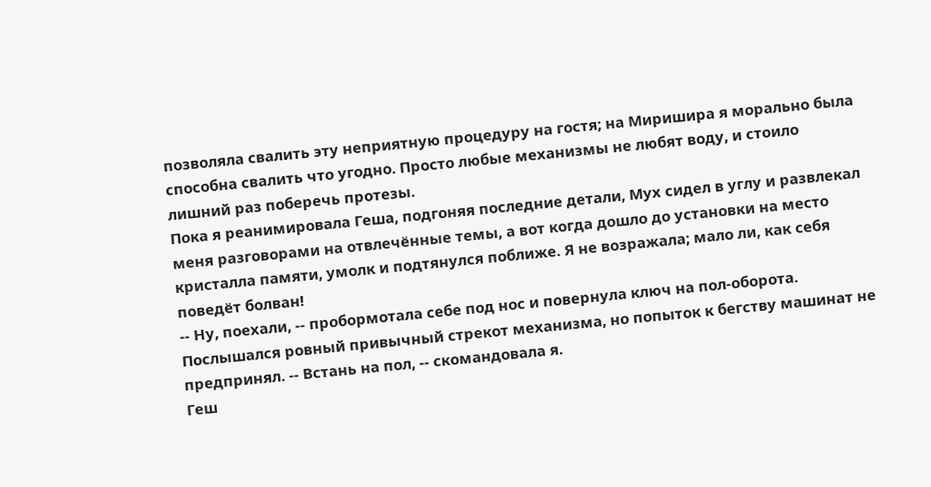позволяла свалить эту неприятную процедуру на гостя; на Миришира я морально была способна свалить что угодно. Просто любые механизмы не любят воду, и стоило лишний раз поберечь протезы.
Пока я реанимировала Геша, подгоняя последние детали, Мух сидел в углу и развлекал меня разговорами на отвлечённые темы, а вот когда дошло до установки на место кристалла памяти, умолк и подтянулся поближе. Я не возражала; мало ли, как себя поведёт болван!
-- Ну, поехали, -- пробормотала себе под нос и повернула ключ на пол-оборота. Послышался ровный привычный стрекот механизма, но попыток к бегству машинат не предпринял. -- Встань на пол, -- скомандовала я.
Геш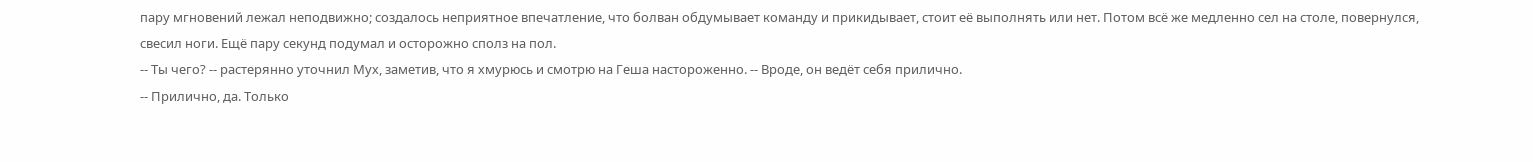пару мгновений лежал неподвижно; создалось неприятное впечатление, что болван обдумывает команду и прикидывает, стоит её выполнять или нет. Потом всё же медленно сел на столе, повернулся, свесил ноги. Ещё пару секунд подумал и осторожно сполз на пол.
-- Ты чего? -- растерянно уточнил Мух, заметив, что я хмурюсь и смотрю на Геша настороженно. -- Вроде, он ведёт себя прилично.
-- Прилично, да. Только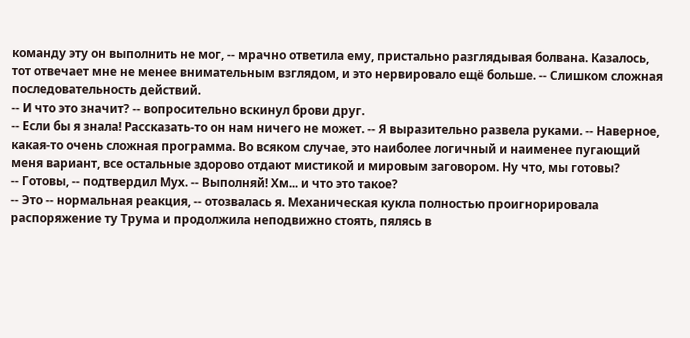команду эту он выполнить не мог, -- мрачно ответила ему, пристально разглядывая болвана. Казалось, тот отвечает мне не менее внимательным взглядом, и это нервировало ещё больше. -- Слишком сложная последовательность действий.
-- И что это значит? -- вопросительно вскинул брови друг.
-- Если бы я знала! Рассказать-то он нам ничего не может. -- Я выразительно развела руками. -- Наверное, какая-то очень сложная программа. Во всяком случае, это наиболее логичный и наименее пугающий меня вариант, все остальные здорово отдают мистикой и мировым заговором. Ну что, мы готовы?
-- Готовы, -- подтвердил Мух. -- Выполняй! Хм... и что это такое?
-- Это -- нормальная реакция, -- отозвалась я. Механическая кукла полностью проигнорировала распоряжение ту Трума и продолжила неподвижно стоять, пялясь в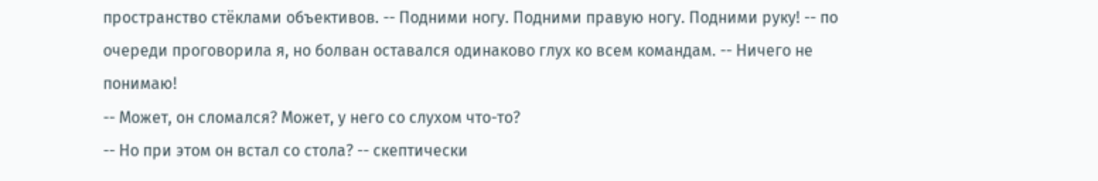пространство стёклами объективов. -- Подними ногу. Подними правую ногу. Подними руку! -- по очереди проговорила я, но болван оставался одинаково глух ко всем командам. -- Ничего не понимаю!
-- Может, он сломался? Может, у него со слухом что-то?
-- Но при этом он встал со стола? -- скептически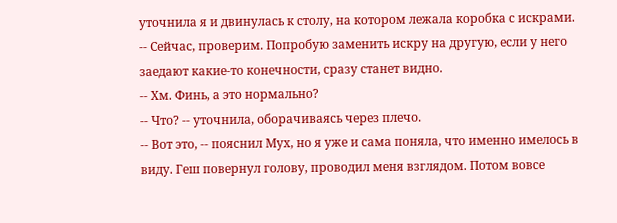уточнила я и двинулась к столу, на котором лежала коробка с искрами. -- Сейчас, проверим. Попробую заменить искру на другую, если у него заедают какие-то конечности, сразу станет видно.
-- Хм. Финь, а это нормально?
-- Что? -- уточнила, оборачиваясь через плечо.
-- Вот это, -- пояснил Мух, но я уже и сама поняла, что именно имелось в виду. Геш повернул голову, проводил меня взглядом. Потом вовсе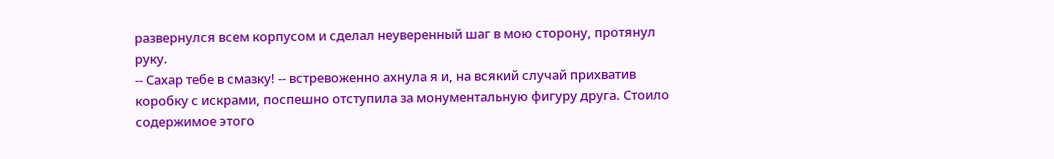развернулся всем корпусом и сделал неуверенный шаг в мою сторону, протянул руку.
-- Сахар тебе в смазку! -- встревоженно ахнула я и, на всякий случай прихватив коробку с искрами, поспешно отступила за монументальную фигуру друга. Стоило содержимое этого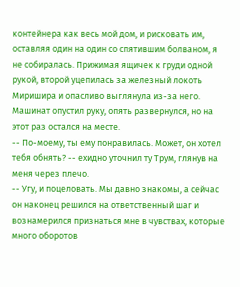контейнера как весь мой дом, и рисковать им, оставляя один на один со спятившим болваном, я не собиралась. Прижимая ящичек к груди одной рукой, второй уцепилась за железный локоть Миришира и опасливо выглянула из-за него. Машинат опустил руку, опять развернулся, но на этот раз остался на месте.
-- По-моему, ты ему понравилась. Может, он хотел тебя обнять? -- ехидно уточнил ту Трум, глянув на меня через плечо.
-- Угу, и поцеловать. Мы давно знакомы, а сейчас он наконец решился на ответственный шаг и вознамерился признаться мне в чувствах, которые много оборотов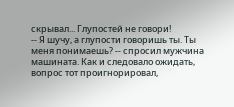скрывал... Глупостей не говори!
-- Я шучу, а глупости говоришь ты. Ты меня понимаешь? -- спросил мужчина машината. Как и следовало ожидать, вопрос тот проигнорировал,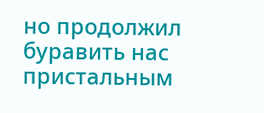но продолжил буравить нас пристальным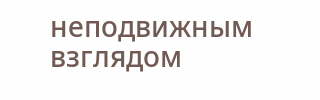неподвижным взглядом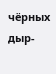чёрных дыр-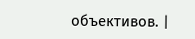объективов. |